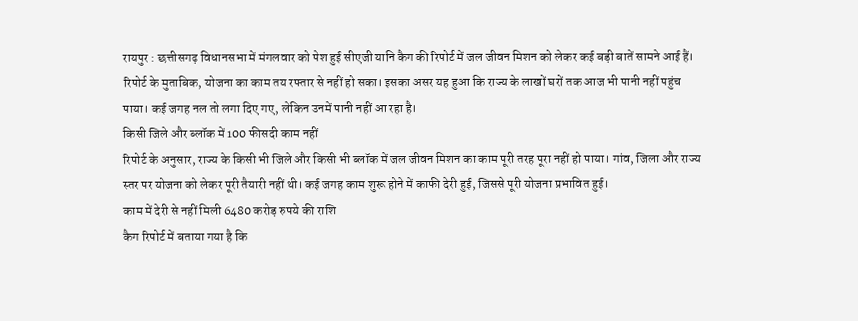रायपुर : छत्तीसगढ़ विधानसभा में मंगलवार को पेश हुई सीएजी यानि कैग की रिपोर्ट में जल जीवन मिशन को लेकर कई बड़ी बातें सामने आई हैं। रिपोर्ट के मुताबिक, योजना का काम तय रफ्तार से नहीं हो सका। इसका असर यह हुआ कि राज्य के लाखों घरों तक आज भी पानी नहीं पहुंच पाया। कई जगह नल तो लगा दिए गए, लेकिन उनमें पानी नहीं आ रहा है।
किसी जिले और ब्लॉक में 100 फीसदी काम नहीं
रिपोर्ट के अनुसार, राज्य के किसी भी जिले और किसी भी ब्लॉक में जल जीवन मिशन का काम पूरी तरह पूरा नहीं हो पाया। गांव, जिला और राज्य स्तर पर योजना को लेकर पूरी तैयारी नहीं थी। कई जगह काम शुरू होने में काफी देरी हुई, जिससे पूरी योजना प्रभावित हुई।
काम में देरी से नहीं मिली 6480 करोड़ रुपये की राशि
कैग रिपोर्ट में बताया गया है कि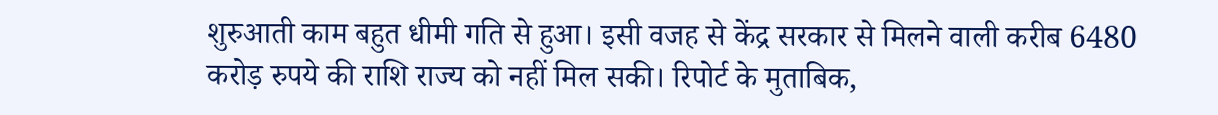शुरुआती काम बहुत धीमी गति से हुआ। इसी वजह से केंद्र सरकार से मिलने वाली करीब 6480 करोड़ रुपये की राशि राज्य को नहीं मिल सकी। रिपोर्ट के मुताबिक,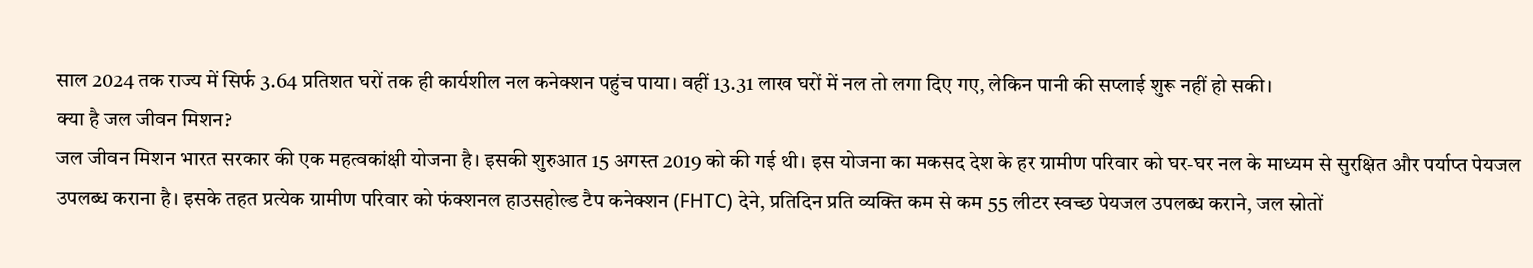साल 2024 तक राज्य में सिर्फ 3.64 प्रतिशत घरों तक ही कार्यशील नल कनेक्शन पहुंच पाया। वहीं 13.31 लाख घरों में नल तो लगा दिए गए, लेकिन पानी की सप्लाई शुरू नहीं हो सकी।
क्या है जल जीवन मिशन?
जल जीवन मिशन भारत सरकार की एक महत्वकांक्षी योजना है। इसकी शुरुआत 15 अगस्त 2019 को की गई थी। इस योजना का मकसद देश के हर ग्रामीण परिवार को घर-घर नल के माध्यम से सुरक्षित और पर्याप्त पेयजल उपलब्ध कराना है। इसके तहत प्रत्येक ग्रामीण परिवार को फंक्शनल हाउसहोल्ड टैप कनेक्शन (FHTC) देने, प्रतिदिन प्रति व्यक्ति कम से कम 55 लीटर स्वच्छ पेयजल उपलब्ध कराने, जल स्रोतों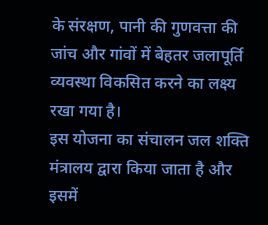के संरक्षण, पानी की गुणवत्ता की जांच और गांवों में बेहतर जलापूर्ति व्यवस्था विकसित करने का लक्ष्य रखा गया है।
इस योजना का संचालन जल शक्ति मंत्रालय द्वारा किया जाता है और इसमें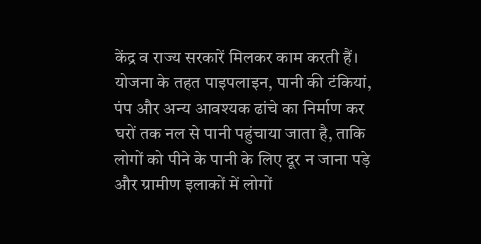केंद्र व राज्य सरकारें मिलकर काम करती हैं। योजना के तहत पाइपलाइन, पानी की टंकियां, पंप और अन्य आवश्यक ढांचे का निर्माण कर घरों तक नल से पानी पहुंचाया जाता है, ताकि लोगों को पीने के पानी के लिए दूर न जाना पड़े और ग्रामीण इलाकों में लोगों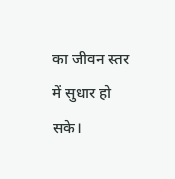का जीवन स्तर में सुधार हो सके।